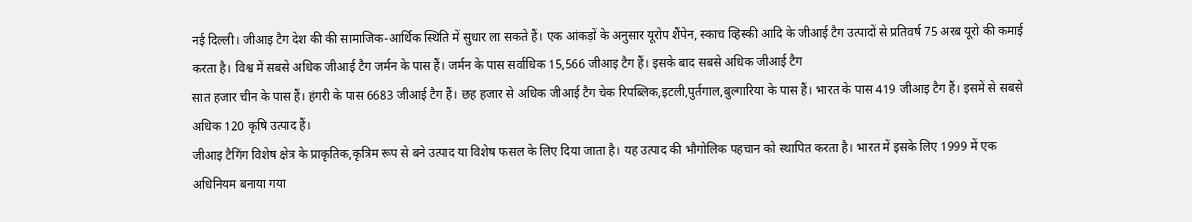नई दिल्ली। जीआइ टैग देश की की सामाजिक-आर्थिक स्थिति में सुधार ला सकते हैं। एक आंकड़ों के अनुसार यूरोप शैंपेन, स्काच व्हिस्की आदि के जीआई टैग उत्पादों से प्रतिवर्ष 75 अरब यूरो की कमाई करता है। विश्व में सबसे अधिक जीआई टैग जर्मन के पास हैं। जर्मन के पास सर्वाधिक 15,566 जीआइ टैग हैं। इसके बाद सबसे अधिक जीआई टैग
सात हजार चीन के पास हैं। हंगरी के पास 6683 जीआई टैग हैं। छह हजार से अधिक जीआई टैग चेक रिपब्लिक,इटली,पुर्तगाल,बुल्गारिया के पास हैं। भारत के पास 419 जीआइ टैग हैं। इसमें से सबसे अधिक 120 कृषि उत्पाद हैं।
जीआइ टैगिंग विशेष क्षेत्र के प्राकृतिक,कृत्रिम रूप से बने उत्पाद या विशेष फसल के लिए दिया जाता है। यह उत्पाद की भौगोलिक पहचान को स्थापित करता है। भारत में इसके लिए 1999 में एक अधिनियम बनाया गया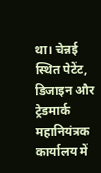था। चेन्नई स्थित पेटेंट, डिजाइन और ट्रेडमार्क महानियंत्रक कार्यालय में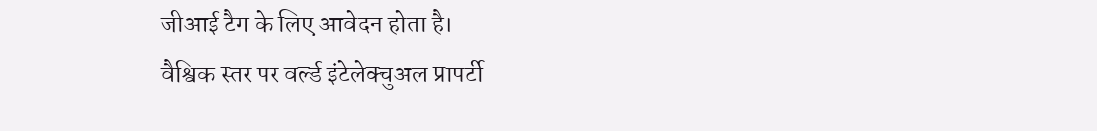जीआई टैग के लिए आवेदन होता है।
वैश्विक स्तर पर वर्ल्ड इंटेलेक्चुअल प्रापर्टी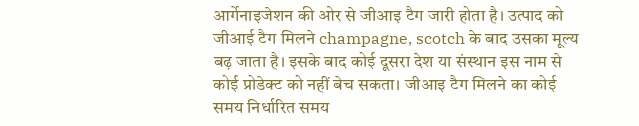आर्गेनाइजेशन की ओर से जीआइ टैग जारी होता है। उत्पाद को जीआई टैग मिलने champagne, scotch के बाद उसका मूल्य बढ़ जाता है। इसके बाद कोई दूसरा देश या संस्थान इस नाम से कोई प्रोडेक्ट को नहीं बेच सकता। जीआइ टैग मिलने का कोई समय निर्धारित समय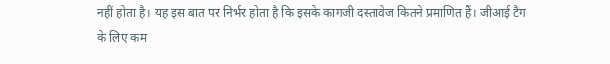नहीं होता है। यह इस बात पर निर्भर होता है कि इसके कागजी दस्तावेज कितने प्रमाणित हैं। जीआई टैग के लिए कम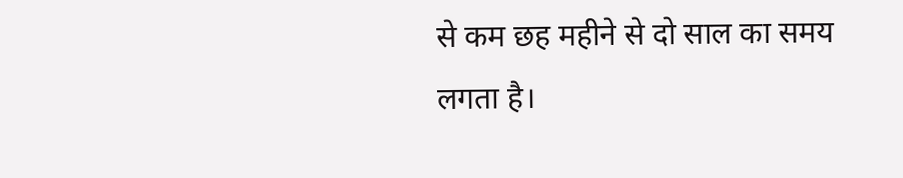से कम छह महीने से दो साल का समय लगता है।